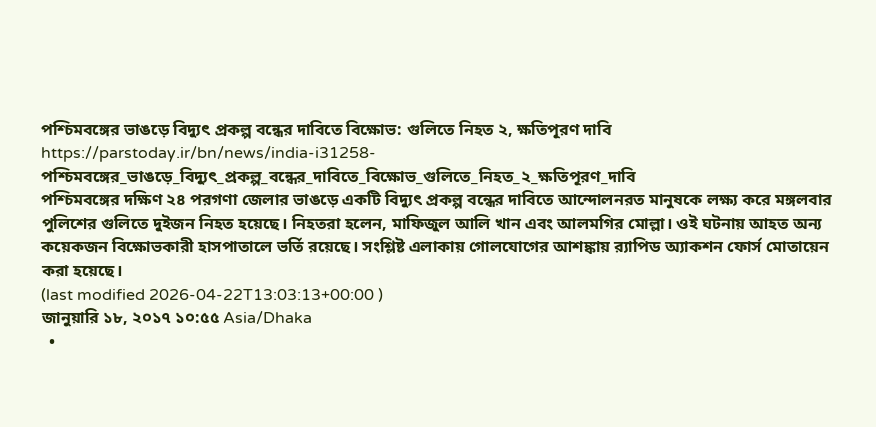পশ্চিমবঙ্গের ভাঙড়ে বিদ্যুৎ প্রকল্প বন্ধের দাবিতে বিক্ষোভ: গুলিতে নিহত ২, ক্ষতিপূরণ দাবি
https://parstoday.ir/bn/news/india-i31258-পশ্চিমবঙ্গের_ভাঙড়ে_বিদ্যুৎ_প্রকল্প_বন্ধের_দাবিতে_বিক্ষোভ_গুলিতে_নিহত_২_ক্ষতিপূরণ_দাবি
পশ্চিমবঙ্গের দক্ষিণ ২৪ পরগণা জেলার ভাঙড়ে একটি বিদ্যুৎ প্রকল্প বন্ধের দাবিতে আন্দোলনরত মানুষকে লক্ষ্য করে মঙ্গলবার পুলিশের গুলিতে দুইজন নিহত হয়েছে। নিহতরা হলেন, মাফিজুল আলি খান এবং আলমগির মোল্লা। ওই ঘটনায় আহত অন্য কয়েকজন বিক্ষোভকারী হাসপাতালে ভর্তি রয়েছে। সংশ্লিষ্ট এলাকায় গোলযোগের আশঙ্কায় র‍্যাপিড অ্যাকশন ফোর্স মোতায়েন করা হয়েছে।
(last modified 2026-04-22T13:03:13+00:00 )
জানুয়ারি ১৮, ২০১৭ ১০:৫৫ Asia/Dhaka
  •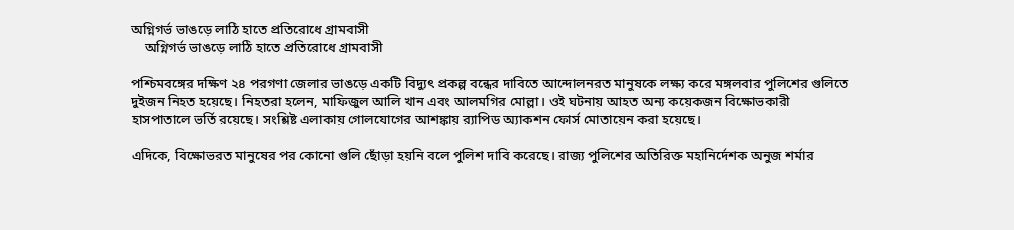অগ্নিগর্ভ ভাঙড়ে লাঠি হাতে প্রতিরোধে গ্রামবাসী
    অগ্নিগর্ভ ভাঙড়ে লাঠি হাতে প্রতিরোধে গ্রামবাসী

পশ্চিমবঙ্গের দক্ষিণ ২৪ পরগণা জেলার ভাঙড়ে একটি বিদ্যুৎ প্রকল্প বন্ধের দাবিতে আন্দোলনরত মানুষকে লক্ষ্য করে মঙ্গলবার পুলিশের গুলিতে দুইজন নিহত হয়েছে। নিহতরা হলেন, মাফিজুল আলি খান এবং আলমগির মোল্লা। ওই ঘটনায় আহত অন্য কয়েকজন বিক্ষোভকারী হাসপাতালে ভর্তি রয়েছে। সংশ্লিষ্ট এলাকায় গোলযোগের আশঙ্কায় র‍্যাপিড অ্যাকশন ফোর্স মোতায়েন করা হয়েছে।

এদিকে, বিক্ষোভরত মানুষের পর কোনো গুলি ছোঁড়া হয়নি বলে পুলিশ দাবি করেছে। রাজ্য পুলিশের অতিরিক্ত মহানির্দেশক অনুজ শর্মার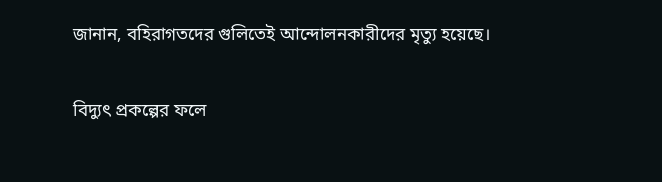জানান, বহিরাগতদের গুলিতেই আন্দোলনকারীদের মৃত্যু হয়েছে।

বিদ্যুৎ প্রকল্পের ফলে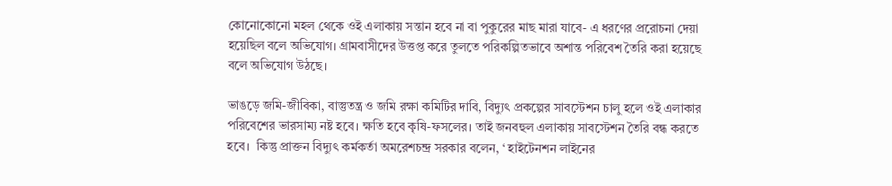কোনোকোনো মহল থেকে ওই এলাকায় সন্তান হবে না বা পুকুরের মাছ মারা যাবে- এ ধরণের প্ররোচনা দেয়া হয়েছিল বলে অভিযোগ। গ্রামবাসীদের উত্তপ্ত করে তুলতে পরিকল্পিতভাবে অশান্ত পরিবেশ তৈরি করা হয়েছে বলে অভিযোগ উঠছে।

ভাঙড়ে জমি-জীবিকা, বাস্তুতন্ত্র ও জমি রক্ষা কমিটির দাবি, বিদ্যুৎ প্রকল্পের সাবস্টেশন চালু হলে ওই এলাকার পরিবেশের ভারসাম্য নষ্ট হবে। ক্ষতি হবে কৃষি-ফসলের। তাই জনবহুল এলাকায় সাবস্টেশন তৈরি বন্ধ করতে হবে।  কিন্তু প্রাক্তন বিদ্যুৎ কর্মকর্তা অমরেশচন্দ্র সরকার বলেন, ‘ হাইটেনশন লাইনের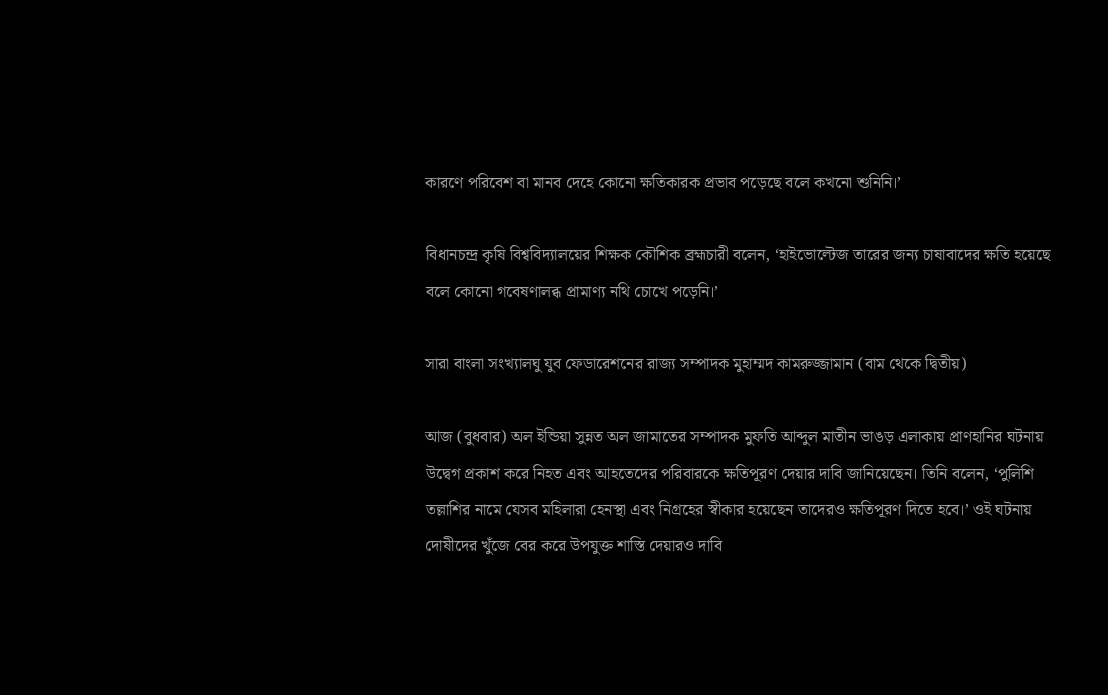কারণে পরিবেশ বা মানব দেহে কোনো ক্ষতিকারক প্রভাব পড়েছে বলে কখনো শুনিনি।’

বিধানচন্দ্র কৃষি বিশ্ববিদ্যালয়ের শিক্ষক কৌশিক ব্রহ্মচারী বলেন, ‘হাইভোল্টেজ তারের জন্য চাষাবাদের ক্ষতি হয়েছে বলে কোনো গবেষণালব্ধ প্রামাণ্য নথি চোখে পড়েনি।’

সারা বাংলা সংখ্যালঘু যুব ফেডারেশনের রাজ্য সম্পাদক মুহাম্মদ কামরুজ্জামান (বাম থেকে দ্বিতীয়)

আজ (বুধবার) অল ইন্ডিয়া সুন্নত অল জামাতের সম্পাদক মুফতি আব্দুল মাতীন ভাঙড় এলাকায় প্রাণহানির ঘটনায় উদ্বেগ প্রকাশ করে নিহত এবং আহতেদের পরিবারকে ক্ষতিপূরণ দেয়ার দাবি জানিয়েছেন। তিনি বলেন, ‘পুলিশি তল্লাশির নামে যেসব মহিলারা হেনস্থা এবং নিগ্রহের স্বীকার হয়েছেন তাদেরও ক্ষতিপূরণ দিতে হবে।’ ওই ঘটনায় দোষীদের খুঁজে বের করে উপযুক্ত শাস্তি দেয়ারও দাবি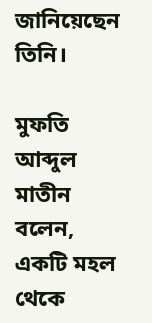জানিয়েছেন তিনি।

মুফতি আব্দুল মাতীন বলেন, একটি মহল থেকে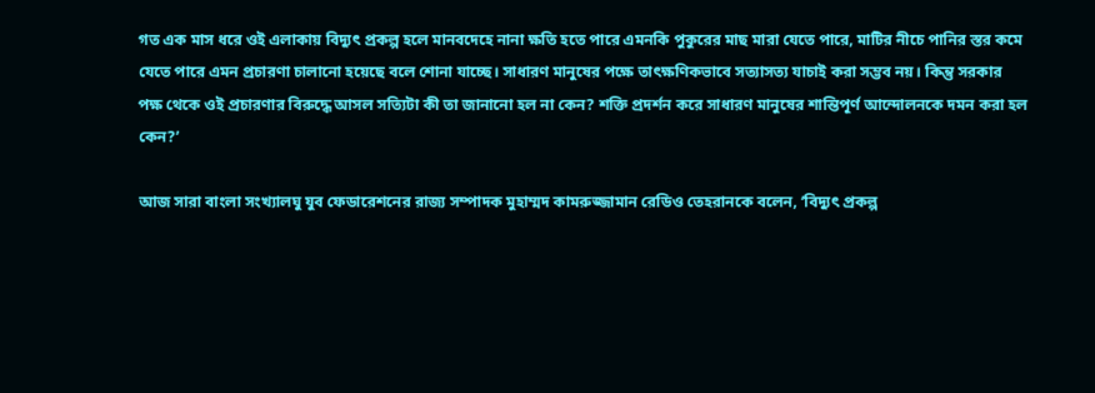গত এক মাস ধরে ওই এলাকায় বিদ্যুৎ প্রকল্প হলে মানবদেহে নানা ক্ষতি হতে পারে এমনকি পুকুরের মাছ মারা যেতে পারে, মাটির নীচে পানির স্তর কমে যেতে পারে এমন প্রচারণা চালানো হয়েছে বলে শোনা যাচ্ছে। সাধারণ মানুষের পক্ষে তাৎক্ষণিকভাবে সত্যাসত্য যাচাই করা সম্ভব নয়। কিন্তু সরকার পক্ষ থেকে ওই প্রচারণার বিরুদ্ধে আসল সত্যিটা কী তা জানানো হল না কেন? শক্তি প্রদর্শন করে সাধারণ মানুষের শান্তিপূর্ণ আন্দোলনকে দমন করা হল কেন?’

আজ সারা বাংলা সংখ্যালঘু যুব ফেডারেশনের রাজ্য সম্পাদক মুহাম্মদ কামরুজ্জামান রেডিও তেহরানকে বলেন, ‘বিদ্যুৎ প্রকল্প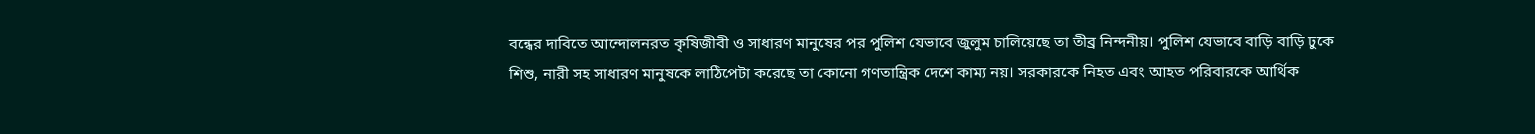বন্ধের দাবিতে আন্দোলনরত কৃষিজীবী ও সাধারণ মানুষের পর পুলিশ যেভাবে জুলুম চালিয়েছে তা তীব্র নিন্দনীয়। পুলিশ যেভাবে বাড়ি বাড়ি ঢুকে শিশু, নারী সহ সাধারণ মানুষকে লাঠিপেটা করেছে তা কোনো গণতান্ত্রিক দেশে কাম্য নয়। সরকারকে নিহত এবং আহত পরিবারকে আর্থিক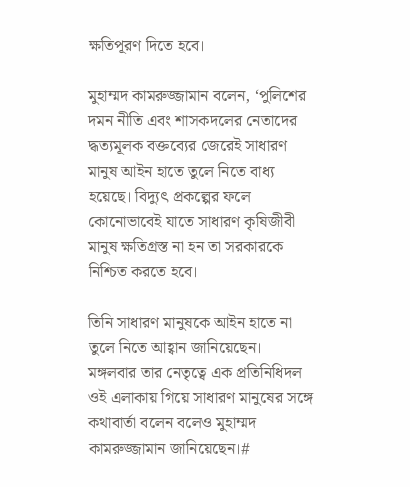ক্ষতিপূরণ দিতে হবে।

মুহাম্মদ কামরুজ্জামান বলেন, ‘পুলিশের দমন নীতি এবং শাসকদলের নেতাদের দ্ধত্যমূলক বক্তব্যের জেরেই সাধারণ মানুষ আইন হাতে তুলে নিতে বাধ্য হয়েছে। বিদ্যুৎ প্রকল্পের ফলে কোনোভাবেই যাতে সাধারণ কৃষিজীবী মানুষ ক্ষতিগ্রস্ত না হন তা সরকারকে নিশ্চিত করতে হবে।

তিনি সাধারণ মানুষকে আইন হাতে না তুলে নিতে আহ্বান জানিয়েছেন। মঙ্গলবার তার নেতৃত্বে এক প্রতিনিধিদল ওই এলাকায় গিয়ে সাধারণ মানুষের সঙ্গে কথাবার্তা বলেন বলেও মুহাম্মদ কামরুজ্জামান জানিয়েছেন।#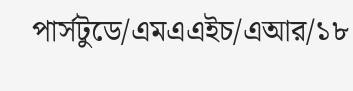পার্সটুডে/এমএএইচ/এআর/১৮